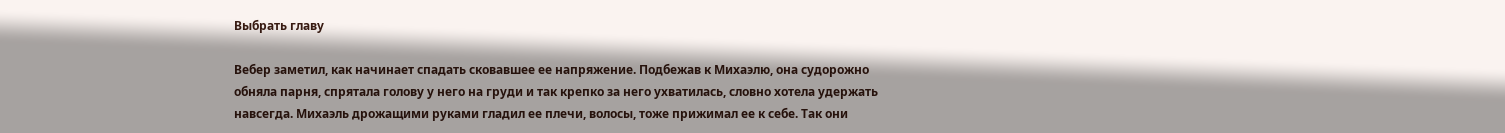Выбрать главу

Вебер заметил, как начинает спадать сковавшее ее напряжение. Подбежав к Михаэлю, она судорожно обняла парня, спрятала голову у него на груди и так крепко за него ухватилась, словно хотела удержать навсегда. Михаэль дрожащими руками гладил ее плечи, волосы, тоже прижимал ее к себе. Так они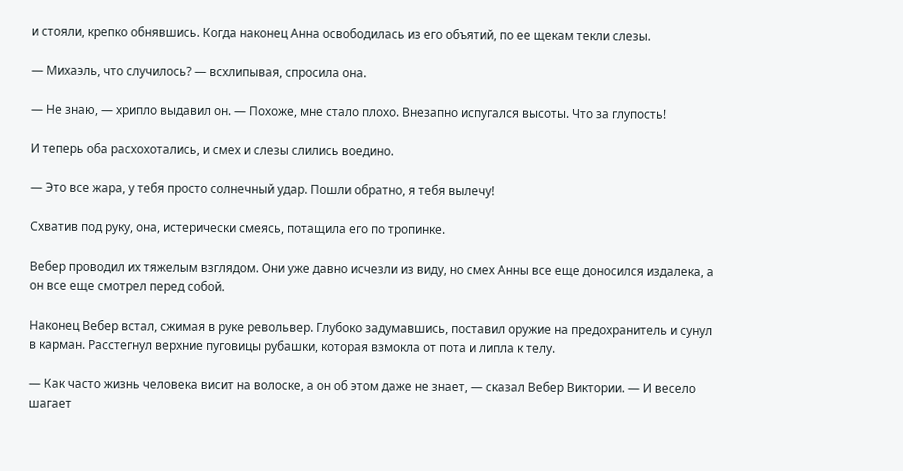и стояли, крепко обнявшись. Когда наконец Анна освободилась из его объятий, по ее щекам текли слезы.

— Михаэль, что случилось? — всхлипывая, спросила она.

— Не знаю, — хрипло выдавил он. — Похоже, мне стало плохо. Внезапно испугался высоты. Что за глупость!

И теперь оба расхохотались, и смех и слезы слились воедино.

— Это все жара, у тебя просто солнечный удар. Пошли обратно, я тебя вылечу!

Схватив под руку, она, истерически смеясь, потащила его по тропинке.

Вебер проводил их тяжелым взглядом. Они уже давно исчезли из виду, но смех Анны все еще доносился издалека, а он все еще смотрел перед собой.

Наконец Вебер встал, сжимая в руке револьвер. Глубоко задумавшись, поставил оружие на предохранитель и сунул в карман. Расстегнул верхние пуговицы рубашки, которая взмокла от пота и липла к телу.

— Как часто жизнь человека висит на волоске, а он об этом даже не знает, — сказал Вебер Виктории. — И весело шагает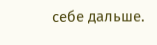себе дальше.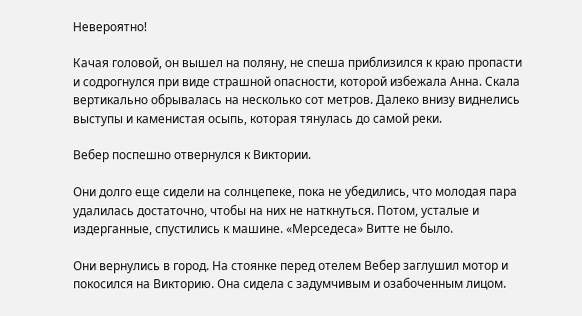Невероятно!

Качая головой, он вышел на поляну, не спеша приблизился к краю пропасти и содрогнулся при виде страшной опасности, которой избежала Анна. Скала вертикально обрывалась на несколько сот метров. Далеко внизу виднелись выступы и каменистая осыпь, которая тянулась до самой реки.

Вебер поспешно отвернулся к Виктории.

Они долго еще сидели на солнцепеке, пока не убедились, что молодая пара удалилась достаточно, чтобы на них не наткнуться. Потом, усталые и издерганные, спустились к машине. «Мерседеса» Витте не было.

Они вернулись в город. На стоянке перед отелем Вебер заглушил мотор и покосился на Викторию. Она сидела с задумчивым и озабоченным лицом.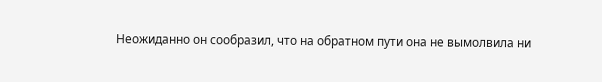Неожиданно он сообразил, что на обратном пути она не вымолвила ни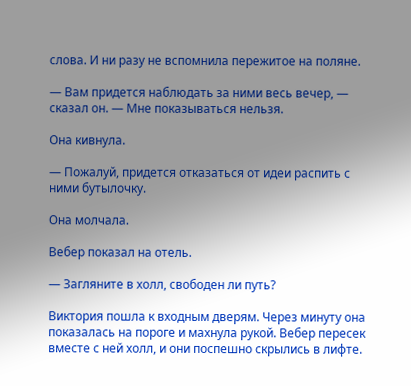слова. И ни разу не вспомнила пережитое на поляне.

— Вам придется наблюдать за ними весь вечер, — сказал он. — Мне показываться нельзя.

Она кивнула.

— Пожалуй, придется отказаться от идеи распить с ними бутылочку.

Она молчала.

Вебер показал на отель.

— Загляните в холл, свободен ли путь?

Виктория пошла к входным дверям. Через минуту она показалась на пороге и махнула рукой. Вебер пересек вместе с ней холл, и они поспешно скрылись в лифте.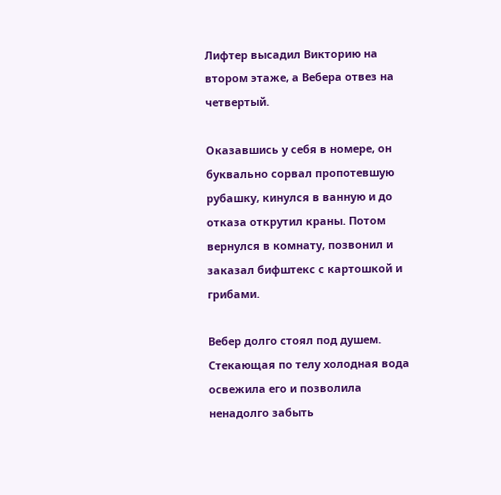Лифтер высадил Викторию на втором этаже, а Вебера отвез на четвертый.

Оказавшись у себя в номере, он буквально сорвал пропотевшую рубашку, кинулся в ванную и до отказа открутил краны. Потом вернулся в комнату, позвонил и заказал бифштекс с картошкой и грибами.

Вебер долго стоял под душем. Стекающая по телу холодная вода освежила его и позволила ненадолго забыть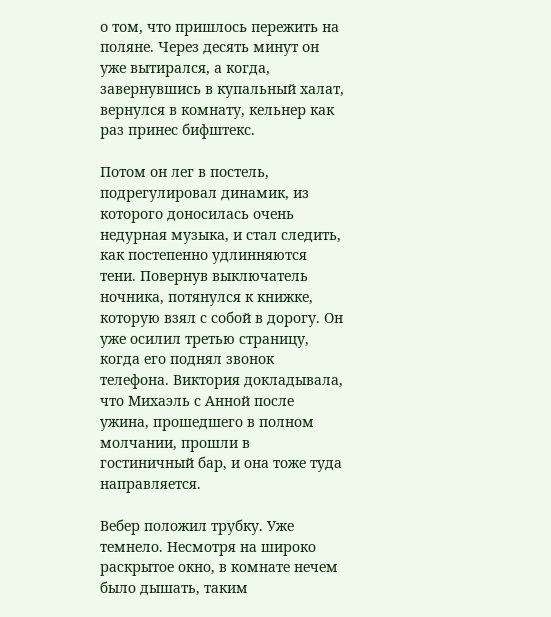о том, что пришлось пережить на поляне. Через десять минут он уже вытирался, а когда, завернувшись в купальный халат, вернулся в комнату, кельнер как раз принес бифштекс.

Потом он лег в постель, подрегулировал динамик, из которого доносилась очень недурная музыка, и стал следить, как постепенно удлинняются тени. Повернув выключатель ночника, потянулся к книжке, которую взял с собой в дорогу. Он уже осилил третью страницу, когда его поднял звонок телефона. Виктория докладывала, что Михаэль с Анной после ужина, прошедшего в полном молчании, прошли в гостиничный бар, и она тоже туда направляется.

Вебер положил трубку. Уже темнело. Несмотря на широко раскрытое окно, в комнате нечем было дышать, таким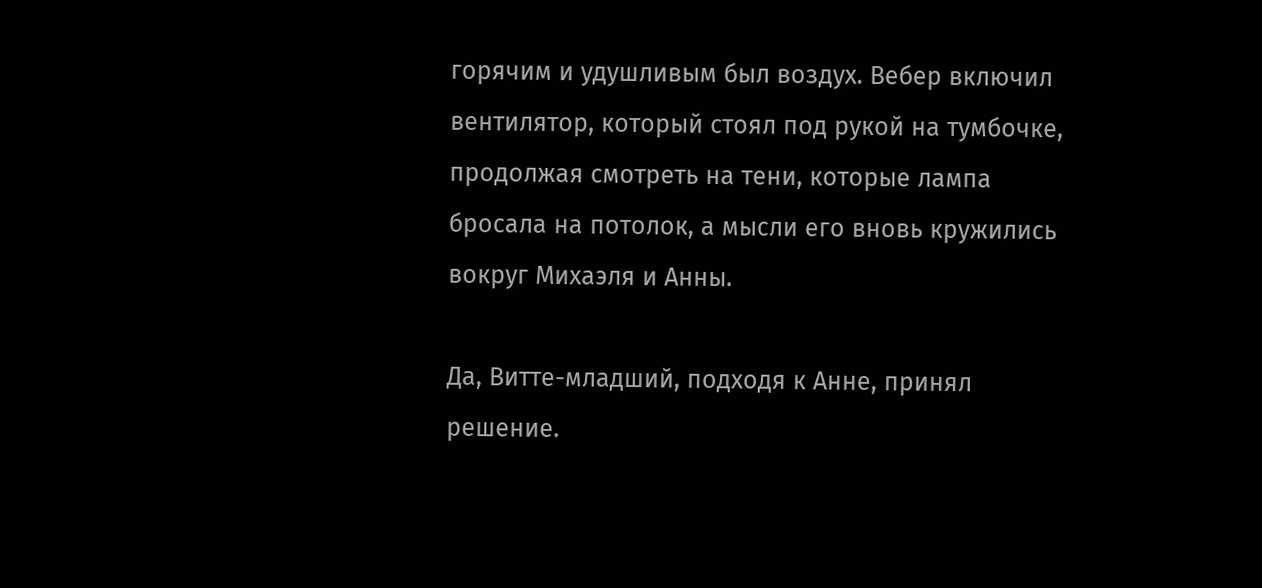горячим и удушливым был воздух. Вебер включил вентилятор, который стоял под рукой на тумбочке, продолжая смотреть на тени, которые лампа бросала на потолок, а мысли его вновь кружились вокруг Михаэля и Анны.

Да, Витте-младший, подходя к Анне, принял решение.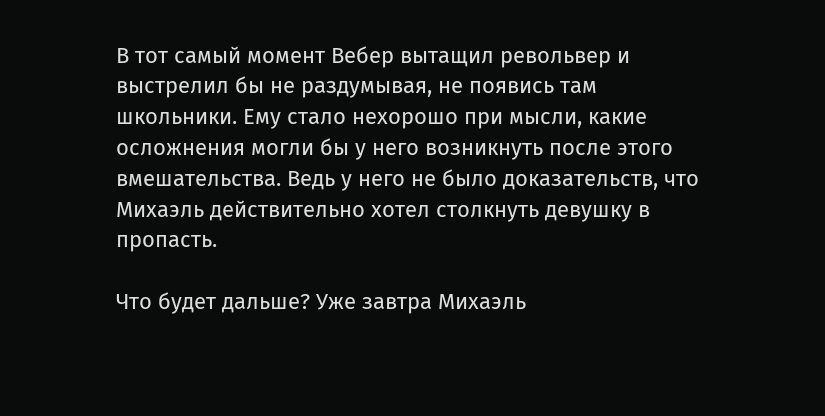В тот самый момент Вебер вытащил револьвер и выстрелил бы не раздумывая, не появись там школьники. Ему стало нехорошо при мысли, какие осложнения могли бы у него возникнуть после этого вмешательства. Ведь у него не было доказательств, что Михаэль действительно хотел столкнуть девушку в пропасть.

Что будет дальше? Уже завтра Михаэль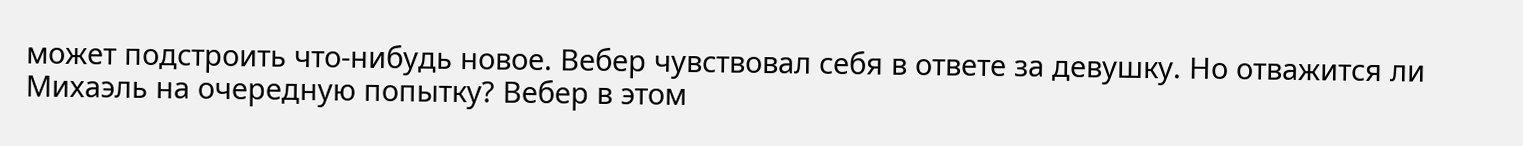может подстроить что-нибудь новое. Вебер чувствовал себя в ответе за девушку. Но отважится ли Михаэль на очередную попытку? Вебер в этом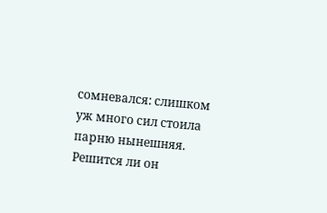сомневался: слишком уж много сил стоила парню нынешняя. Решится ли он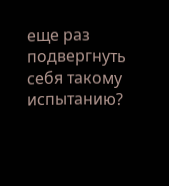еще раз подвергнуть себя такому испытанию?